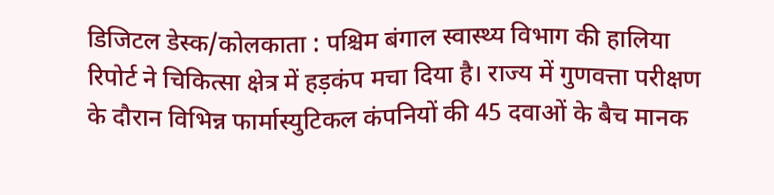डिजिटल डेस्क/कोलकाता : पश्चिम बंगाल स्वास्थ्य विभाग की हालिया रिपोर्ट ने चिकित्सा क्षेत्र में हड़कंप मचा दिया है। राज्य में गुणवत्ता परीक्षण के दौरान विभिन्न फार्मास्युटिकल कंपनियों की 45 दवाओं के बैच मानक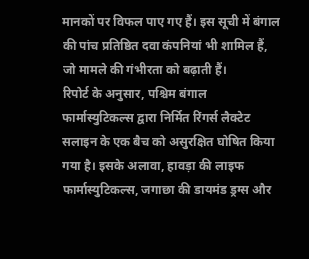मानकों पर विफल पाए गए हैं। इस सूची में बंगाल की पांच प्रतिष्ठित दवा कंपनियां भी शामिल हैं, जो मामले की गंभीरता को बढ़ाती हैं।
रिपोर्ट के अनुसार, पश्चिम बंगाल फार्मास्युटिकल्स द्वारा निर्मित रिंगर्स लैक्टेट सलाइन के एक बैच को असुरक्षित घोषित किया गया है। इसके अलावा, हावड़ा की लाइफ फार्मास्युटिकल्स, जगाछा की डायमंड ड्रग्स और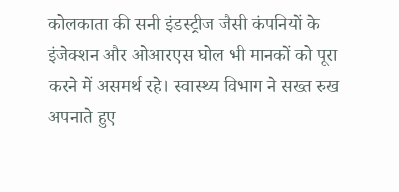कोलकाता की सनी इंडस्ट्रीज जैसी कंपनियों के इंजेक्शन और ओआरएस घोल भी मानकों को पूरा करने में असमर्थ रहे। स्वास्थ्य विभाग ने सख्त रुख अपनाते हुए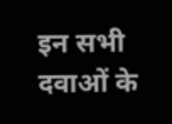इन सभी दवाओं के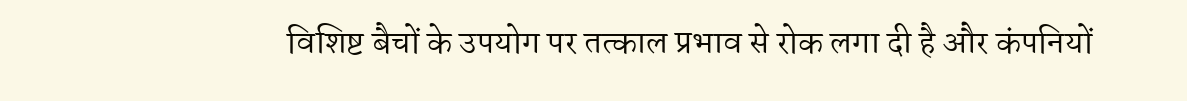विशिष्ट बैचों के उपयोग पर तत्काल प्रभाव से रोक लगा दी है और कंपनियों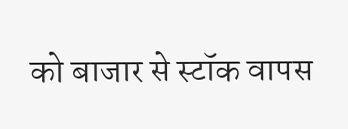को बाजार से स्टॉक वापस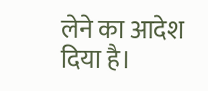लेने का आदेश दिया है।